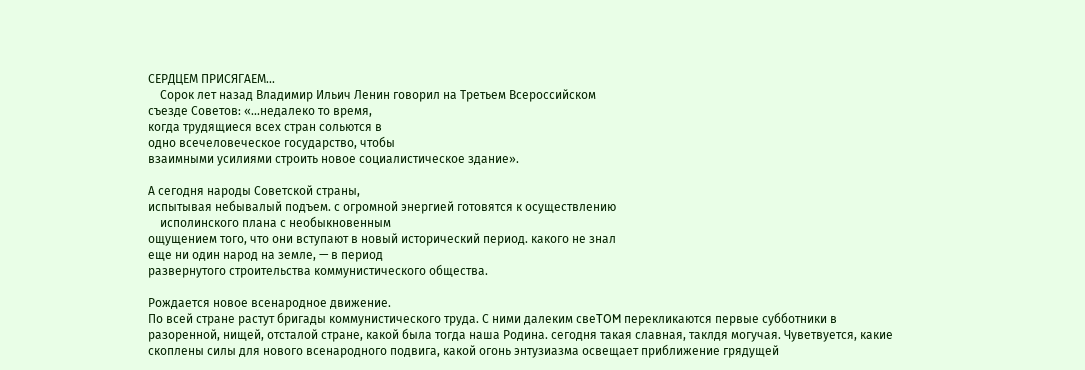СЕРДЦЕМ ПРИСЯГАЕМ...
    Сорок лет назад Владимир Ильич Ленин говорил на Третьем Всероссийском
съезде Советов: «...недалеко то время,
когда трудящиеся всех стран сольются в
одно всечеловеческое государство, чтобы
взаимными усилиями строить новое социалистическое здание».

А сегодня народы Советской страны,
испытывая небывалый подъем. с огромной энергией готовятся к осуществлению
    исполинского плана с необыкновенным
ощущением того, что они вступают в новый исторический период. какого не знал
еще ни один народ на земле, — в период
развернутого строительства коммунистического общества.

Рождается новое всенародное движение.
По всей стране растут бригады коммунистического труда. С ними далеким свеTOM перекликаются первые субботники в
разоренной, нищей, отсталой стране, какой была тогда наша Родина. сегодня такая славная, таклдя могучая. Чуветвуется, какие скоплены силы для нового всенародного подвига, какой огонь энтузиазма освещает приближение грядущей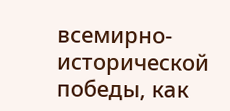всемирно-исторической победы, как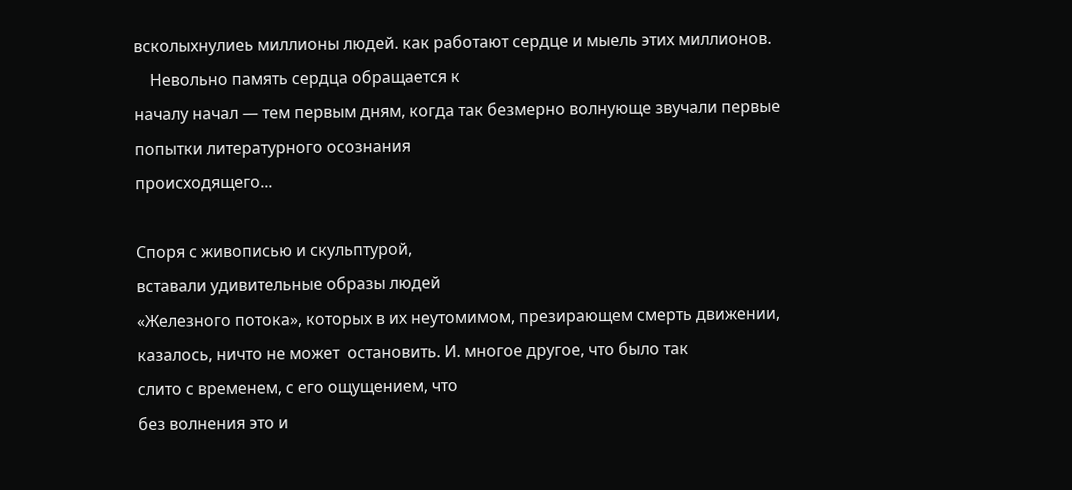всколыхнулиеь миллионы людей. как работают сердце и мыель этих миллионов.
    Невольно память сердца обращается к
началу начал — тем первым дням, когда так безмерно волнующе звучали первые попытки литературного осознания
происходящего...

Споря с живописью и скульптурой,
вставали удивительные образы людей
«Железного потока», которых в их неутомимом, презирающем смерть движении, казалось, ничто не может  остановить. И. многое другое, что было так
слито с временем, с его ощущением, что
без волнения это и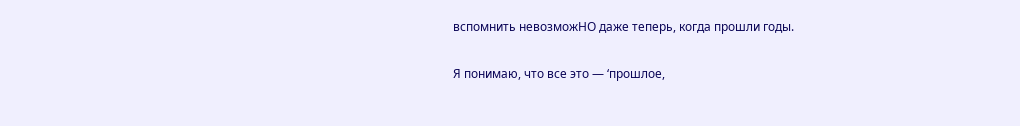вспомнить невозможHO даже теперь, когда прошли годы.

Я понимаю, что все это — ‘прошлое,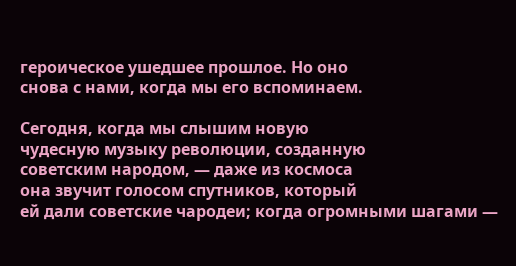героическое ушедшее прошлое. Но оно
снова с нами, когда мы его вспоминаем.

Сегодня, когда мы слышим новую
чудесную музыку революции, созданную
советским народом, — даже из космоса
она звучит голосом спутников, который
ей дали советские чародеи; когда огромными шагами —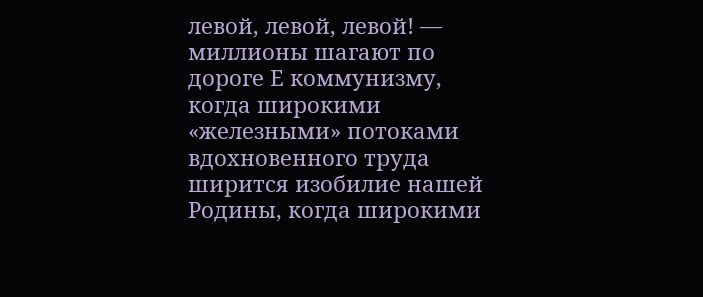левой, левой, левой! —
миллионы шагают по дороге Е коммунизму, когда широкими «железными» потоками вдохновенного труда ширится изобилие нашей Родины, когда широкими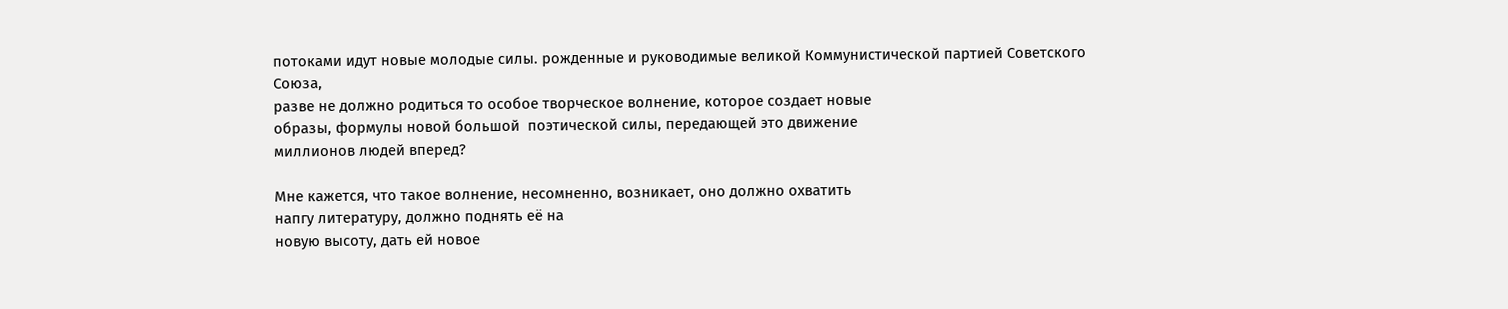потоками идут новые молодые силы. рожденные и руководимые великой Коммунистической партией Советского Союза,
разве не должно родиться то особое творческое волнение, которое создает новые
образы, формулы новой большой  поэтической силы, передающей это движение
миллионов людей вперед?

Мне кажется, что такое волнение, несомненно, возникает, оно должно охватить
напгу литературу, должно поднять её на
новую высоту, дать ей новое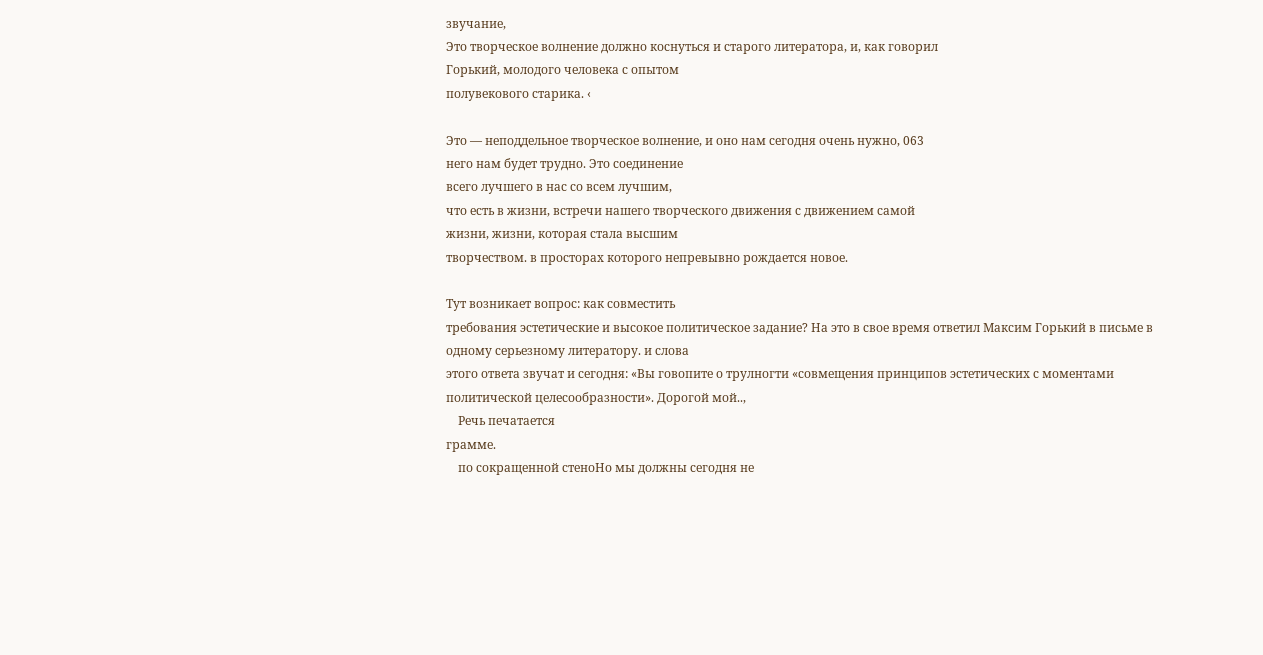звучание,
Это творческое волнение должно коснуться и старого литератора, и, как говорил
Горький, молодого человека с опытом
полувекового старика. ‹

Это — неподдельное творческое волнение, и оно нам сегодня очень нужно, 063
него нам будет трудно. Это соединение
всего лучшего в нас со всем лучшим,
что есть в жизни, встречи нашего творческого движения с движением самой
жизни, жизни, которая стала высшим
творчеством. в просторах которого непревывно рождается новое.

Тут возникает вопрос: как совместить
требования эстетические и высокое политическое задание? На это в свое время ответил Максим Горький в письме в
одному серьезному литератору. и слова
этого ответа звучат и сегодня: «Вы говопите о трулногти «совмещения принципов эстетических с моментами политической целесообразности». Дорогой мой..,
    Речь печатается
грамме.
    по сокращенной стеноНо мы должны сегодня не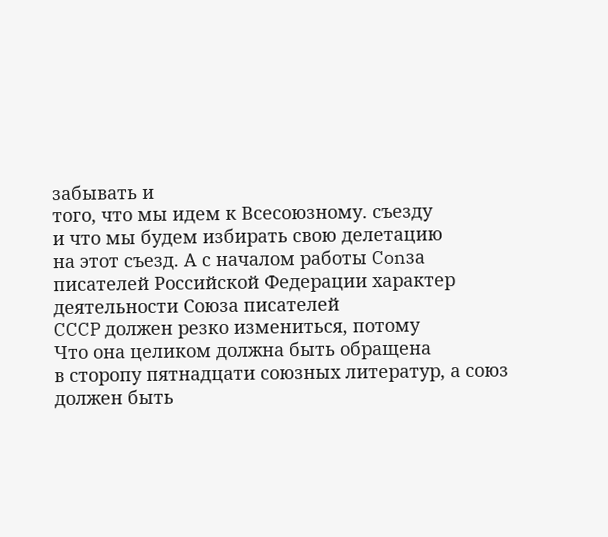забывать и
того, что мы идем к Всесоюзному. съезду
и что мы будем избирать свою делетацию
на этот съезд. А с началом работы Conза писателей Российской Федерации характер деятельности Союза писателей
CCCP должен резко измениться, потому
Что она целиком должна быть обращена
в сторопу пятнадцати союзных литератур, а союз должен быть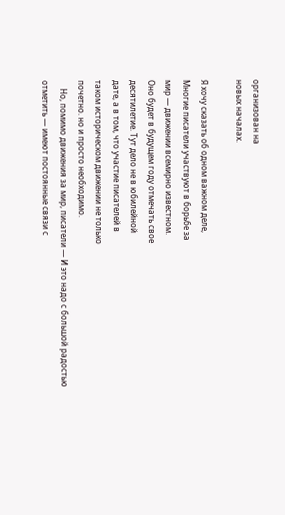организован на
новых началах.

Я хочу сказать об одном важном деле,
Многие писатели участвуют в борьбе за
мир — движении всемирно известном.
Оно будет в будущем году отмечать свое
десятилетие. Тут дело не в юбилейной
дате, а в том, что участие писателей в
таком историческом движении не только
почетно. но и просто необходимо.
    Но, помимо движения за мир, писатели — И это надо с большой радостью
отметить — имеют постоянные связи с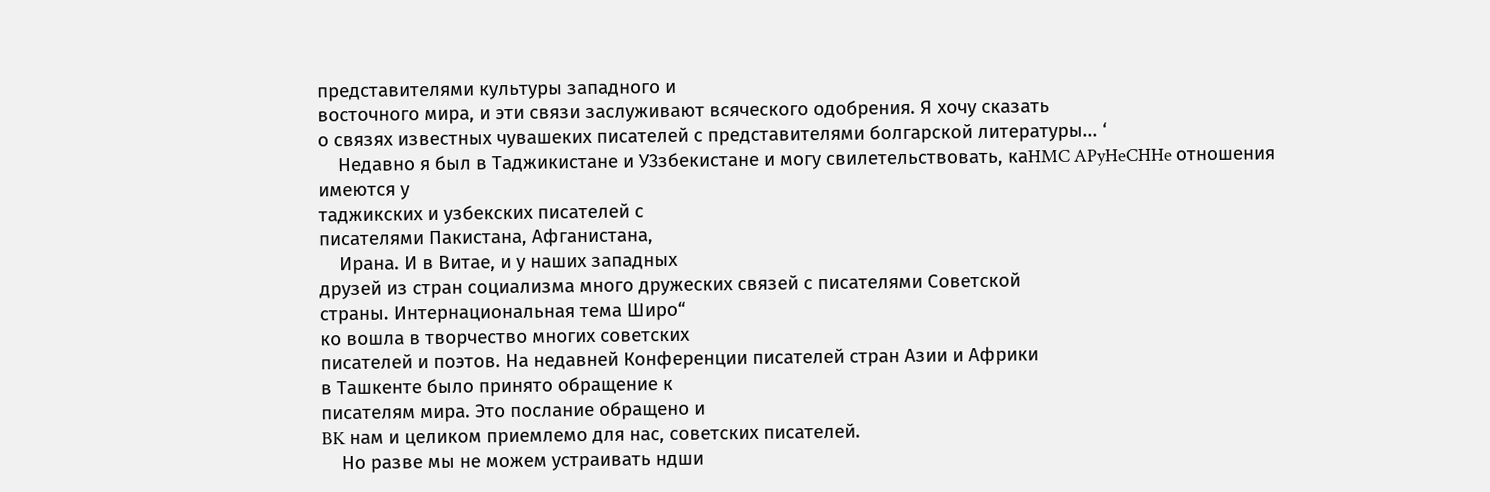представителями культуры западного и
восточного мира, и эти связи заслуживают всяческого одобрения. Я хочу сказать
о связях известных чувашеких писателей с представителями болгарской литературы... ‘
    Недавно я был в Таджикистане и У3збекистане и могу свилетельствовать, каHMC APyHeCHHe отношения имеются у
таджикских и узбекских писателей с
писателями Пакистана, Афганистана,
    Ирана. И в Витае, и у наших западных
друзей из стран социализма много дружеских связей с писателями Советской
страны. Интернациональная тема Широ“
ко вошла в творчество многих советских
писателей и поэтов. На недавней Конференции писателей стран Азии и Африки
в Ташкенте было принято обращение к
писателям мира. Это послание обращено и
BK нам и целиком приемлемо для нас, советских писателей.
    Но разве мы не можем устраивать ндши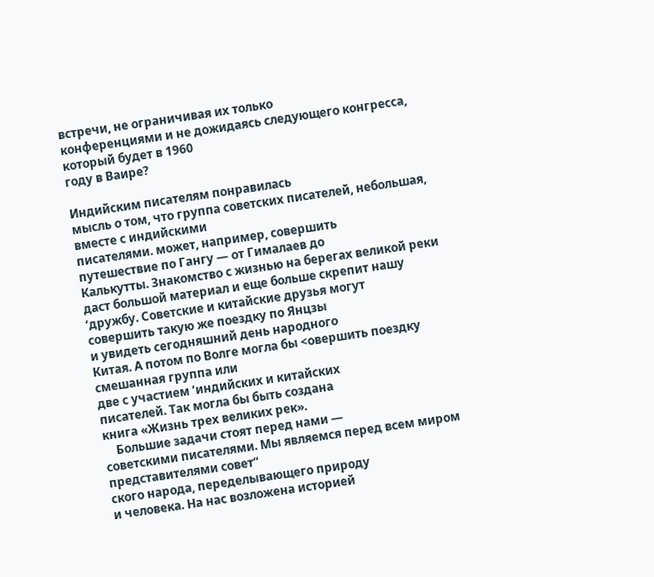встречи, не ограничивая их только
конференциями и не дожидаясь следующего конгресса, который будет в 1960
году в Ваире?

Индийским писателям понравилась
мысль о том, что группа советских писателей, небольшая, вместе с индийскими
писателями. может, например, совершить
путешествие по Гангу — от Гималаев до
Калькутты. Знакомство с жизнью на берегах великой реки даст большой материал и еще больше скрепит нашу ‘дружбу. Советские и китайские друзья могут
совершить такую же поездку по Янцзы
и увидеть сегодняшний день народного
Китая. А потом по Волге могла бы <овершить поездку смешанная группа или
две с участием ‘индийских и китайских
писателей. Так могла бы быть создана
книга «Жизнь трех великих рек».
    Большие задачи стоят перед нами —
советскими писателями. Мы являемся перед всем миром представителями совет“
ского народа, переделывающего природу
и человека. На нас возложена историей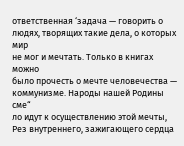ответственная ‘задача — говорить о людях, творящих такие дела, о которых мир
не мог и мечтать. Только в книгах можно
было прочесть о мечте человечества —
коммунизме. Народы нашей Родины сме“
ло идут к осуществлению этой мечты,
Рез внутреннего, зажигающего сердца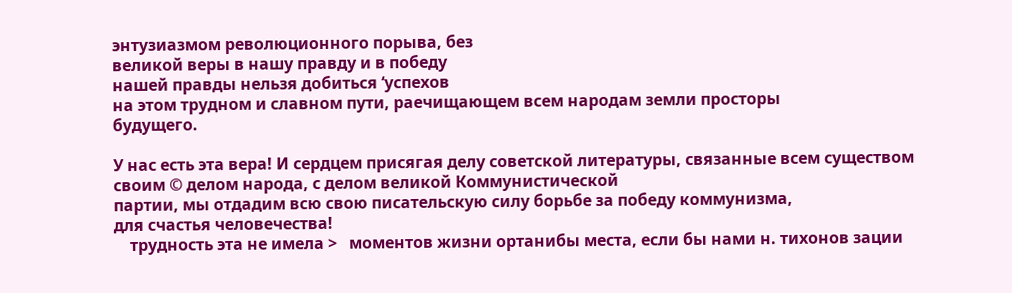энтузиазмом революционного порыва, без
великой веры в нашу правду и в победу
нашей правды нельзя добиться ‘успехов
на этом трудном и славном пути, раечищающем всем народам земли просторы
будущего.

У нас есть эта вера! И сердцем присягая делу советской литературы, связанные всем существом своим © делом народа, с делом великой Коммунистической
партии, мы отдадим всю свою писательскую силу борьбе за победу коммунизма,
для счастья человечества!
    трудность эта не имела >   моментов жизни ортанибы места, если бы нами н. тихонов зации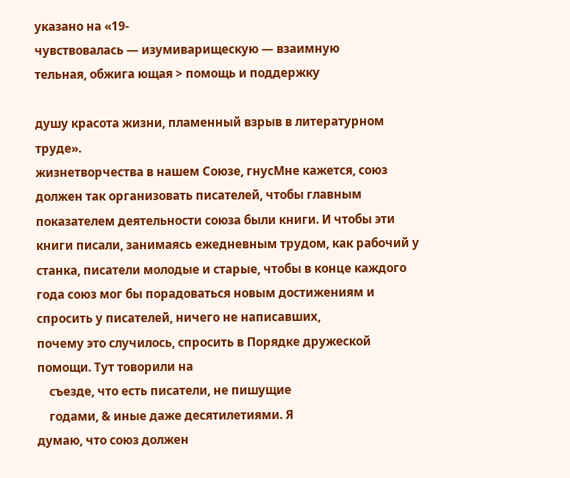указано на «19-
чувствовалась — изумиварищескую — взаимную
тельная, обжига ющая > помощь и поддержку

душу красота жизни, пламенный взрыв в литературном труде».
жизнетворчества в нашем Союзе, гнусМне кажется, союз должен так организовать писателей, чтобы главным показателем деятельности союза были книги. И чтобы эти книги писали, занимаясь ежедневным трудом, как рабочий у
станка, писатели молодые и старые, чтобы в конце каждого года союз мог бы порадоваться новым достижениям и спросить у писателей, ничего не написавших,
почему это случилось, спросить в Порядке дружеской помощи. Тут товорили на
    съезде, что есть писатели, не пишущие
    годами, & иные даже десятилетиями. Я
думаю, что союз должен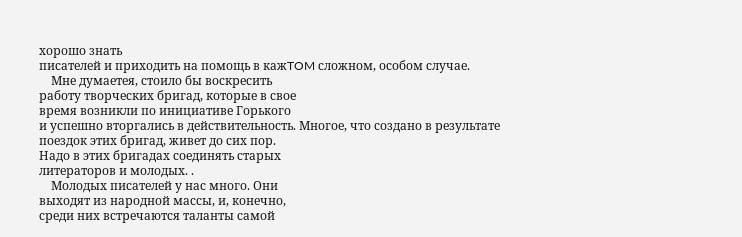хорошо знать
писателей и приходить на помощь в кажTOM сложном, особом случае.
    Мне думаетея, стоило бы воскресить
работу творческих бригад, которые в свое
время возникли по инициативе Горького
и успешно вторгались в действительность. Многое, что создано в результате
поездок этих бригад, живет до сих пор.
Надо в этих бригадах соединять старых
литераторов и молодых. .
    Молодых писателей у нас много. Они
выходят из народной массы, и, конечно,
среди них встречаются таланты самой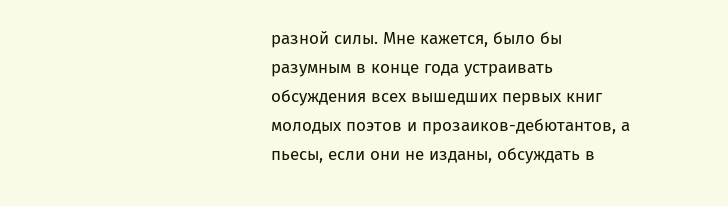разной силы. Мне кажется, было бы разумным в конце года устраивать обсуждения всех вышедших первых книг молодых поэтов и прозаиков-дебютантов, а
пьесы, если они не изданы, обсуждать в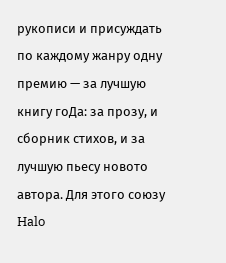рукописи и присуждать по каждому жанру одну премию — за лучшую книгу гоДа: за прозу, и сборник стихов, и за лучшую пьесу новото автора. Для этого союзу Halo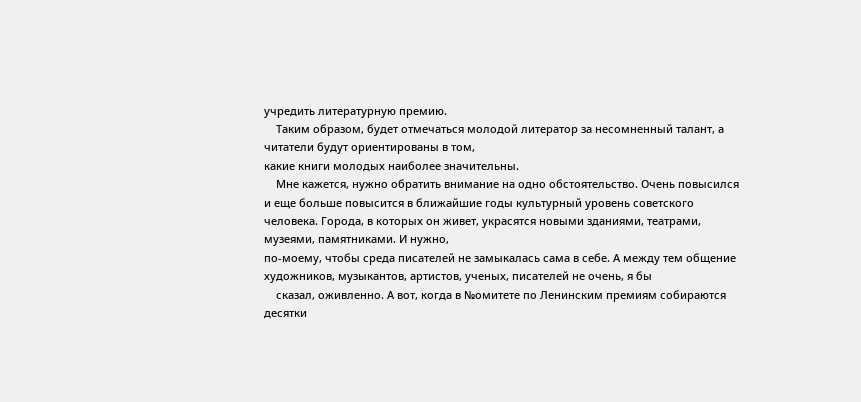учредить литературную премию.
    Таким образом, будет отмечаться молодой литератор за несомненный талант, а
читатели будут ориентированы в том,
какие книги молодых наиболее значительны.
    Мне кажется, нужно обратить внимание на одно обстоятельство. Очень повысился и еще больше повысится в ближайшие годы культурный уровень советского человека. Города, в которых он живет, украсятся новыми зданиями, театрами, музеями, памятниками. И нужно,
по-моему, чтобы среда писателей не замыкалась сама в себе. А между тем общение художников, музыкантов, артистов, ученых, писателей не очень, я бы
    сказал, оживленно. А вот, когда в №омитете по Ленинским премиям собираются
десятки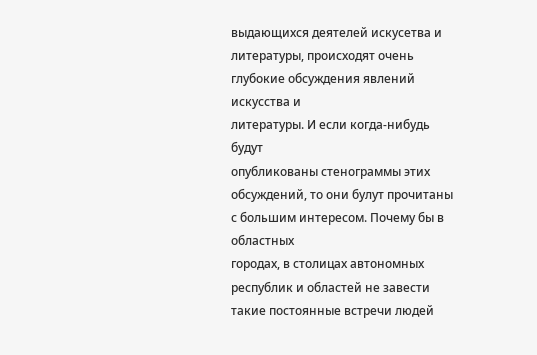выдающихся деятелей искусетва и литературы, происходят очень глубокие обсуждения явлений искусства и
литературы. И если когда-нибудь будут
опубликованы стенограммы этих обсуждений, то они булут прочитаны с большим интересом. Почему бы в областных
городах, в столицах автономных республик и областей не завести такие постоянные встречи людей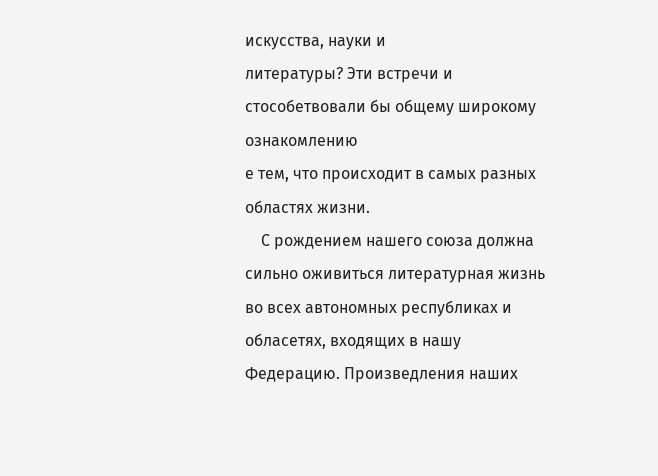искусства, науки и
литературы? Эти встречи и стособетвовали бы общему широкому ознакомлению
е тем, что происходит в самых разных
областях жизни.
    С рождением нашего союза должна
сильно оживиться литературная жизнь
во всех автономных республиках и обласетях, входящих в нашу Федерацию. Произведления наших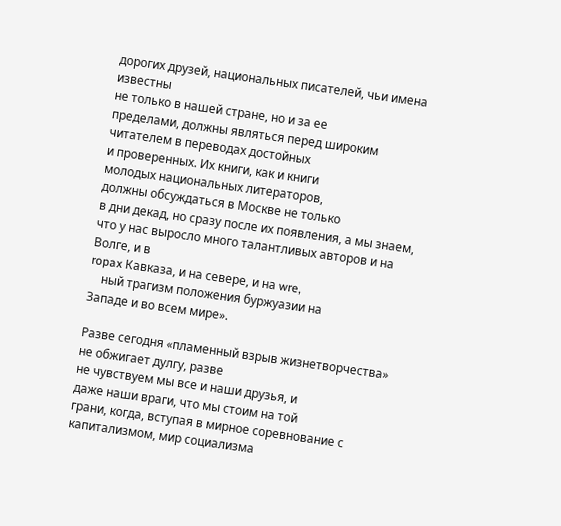дорогих друзей, национальных писателей, чьи имена известны
не только в нашей стране, но и за ее
пределами, должны являться перед широким читателем в переводах достойных
и проверенных. Их книги, как и книги
молодых национальных литераторов,
должны обсуждаться в Москве не только
в дни декад, но сразу после их появления, а мы знаем, что у нас выросло много талантливых авторов и на Волге, и в
ropax Кавказа, и на севере, и на wre,
    ный трагизм положения буржуазии на
Западе и во всем мире».

Разве сегодня «пламенный взрыв жизнетворчества» не обжигает дулгу, разве
не чувствуем мы все и наши друзья, и
даже наши враги, что мы стоим на той
грани, когда, вступая в мирное соревнование с капитализмом, мир социализма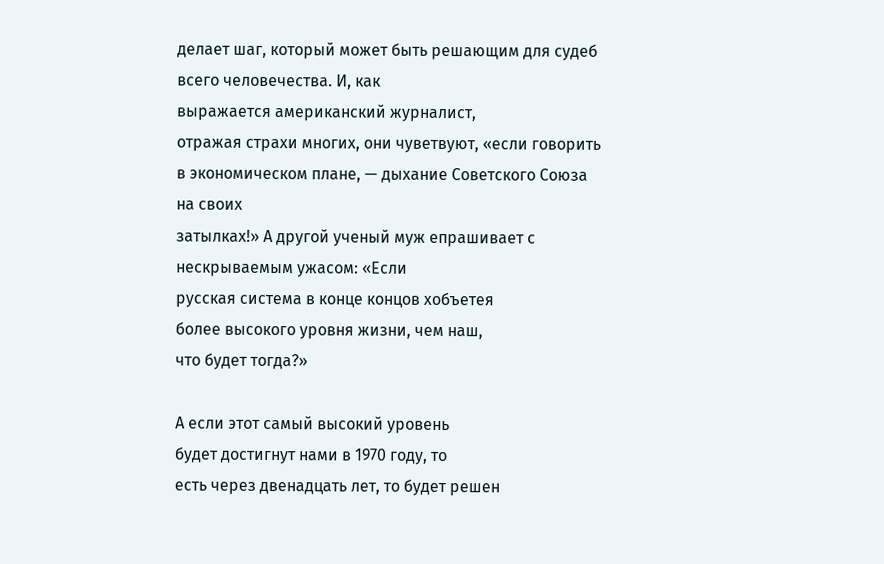делает шаг, который может быть решающим для судеб всего человечества. И, как
выражается американский журналист,
отражая страхи многих, они чуветвуют, «если говорить в экономическом плане, — дыхание Советского Союза на своих
затылках!» А другой ученый муж епрашивает с нескрываемым ужасом: «Если
русская система в конце концов хобъетея
более высокого уровня жизни, чем наш,
что будет тогда?»

А если этот самый высокий уровень
будет достигнут нами в 1970 году, то
есть через двенадцать лет, то будет решен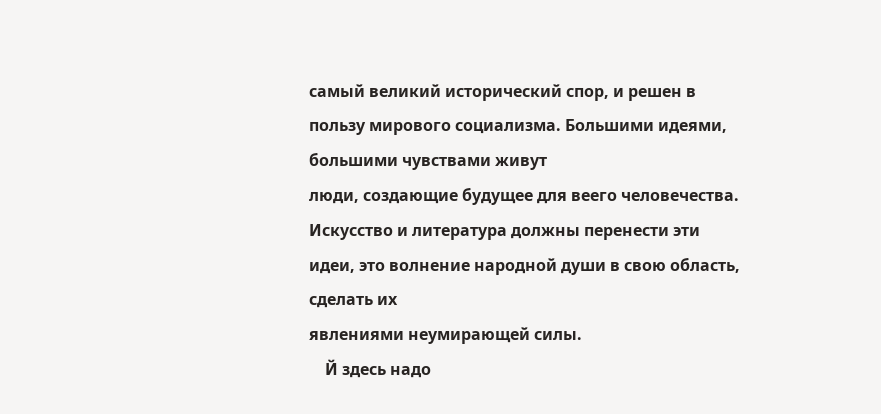самый великий исторический спор, и решен в пользу мирового социализма. Большими идеями, большими чувствами живут
люди, создающие будущее для веего человечества. Искусство и литература должны перенести эти идеи, это волнение народной души в свою область, сделать их
явлениями неумирающей силы.
    Й здесь надо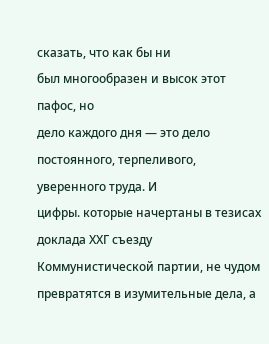сказать, что как бы ни
был многообразен и высок этот пафос, но
дело каждого дня — это дело  постоянного, терпеливого, уверенного труда. И
цифры. которые начертаны в тезисах доклада ХХГ съезду Коммунистической партии, не чудом превратятся в изумительные дела, а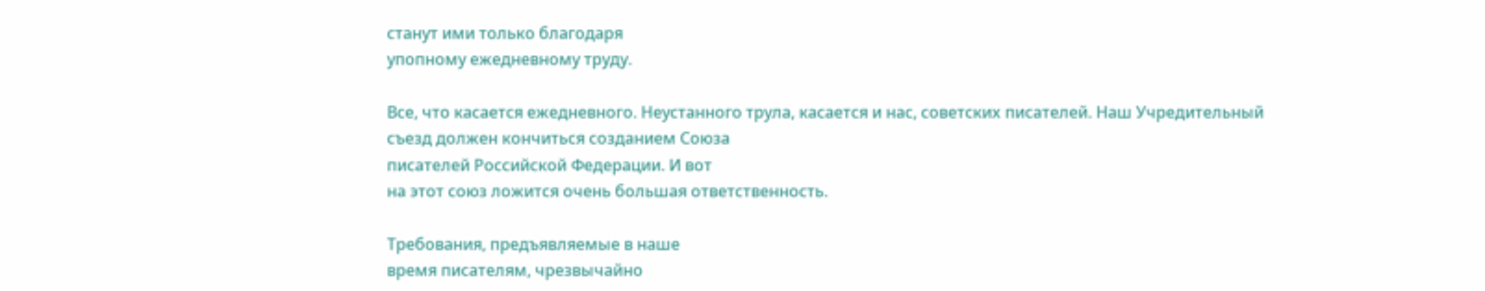станут ими только благодаря
упопному ежедневному труду.

Все, что касается ежедневного. Heустанного трула, касается и нас, советских писателей. Наш Учредительный
съезд должен кончиться созданием Союза
писателей Российской Федерации. И вот
на этот союз ложится очень большая ответственность.

Требования, предъявляемые в наше
время писателям, чрезвычайно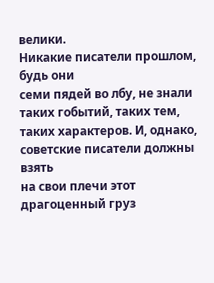велики.
Никакие писатели прошлом, будь они
семи пядей во лбу, не знали таких гобытий, таких тем, таких характеров. И, однако, советские писатели должны взять
на свои плечи этот драгоценный груз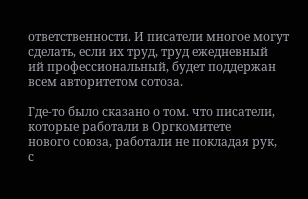ответственности. И писатели многое могут
сделать, если их труд, труд ежедневный
ий профессиональный, будет поддержан
всем авторитетом сотоза.

Где-то было сказано о том. что писатели, которые работали в Оргкомитете
нового союза, работали не покладая рук,
с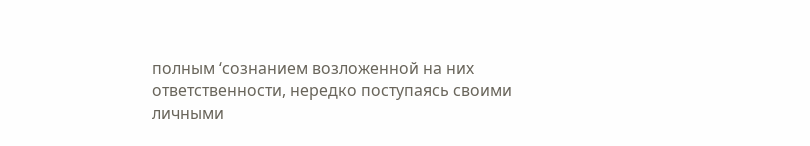полным ‘сознанием возложенной на них
ответственности, нередко поступаясь своими личными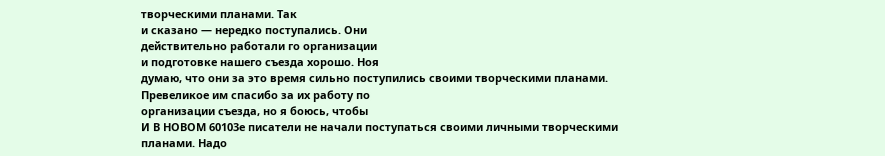творческими планами. Так
и сказано — нередко поступались. Они
действительно работали го организации
и подготовке нашего съезда хорошо. Ноя
думаю, что они за это время сильно поступились своими творческими планами.
Превеликое им спасибо за их работу по
организации съезда, но я боюсь, чтобы
И В НОВОМ 60103е писатели не начали поступаться своими личными творческими
планами. Надо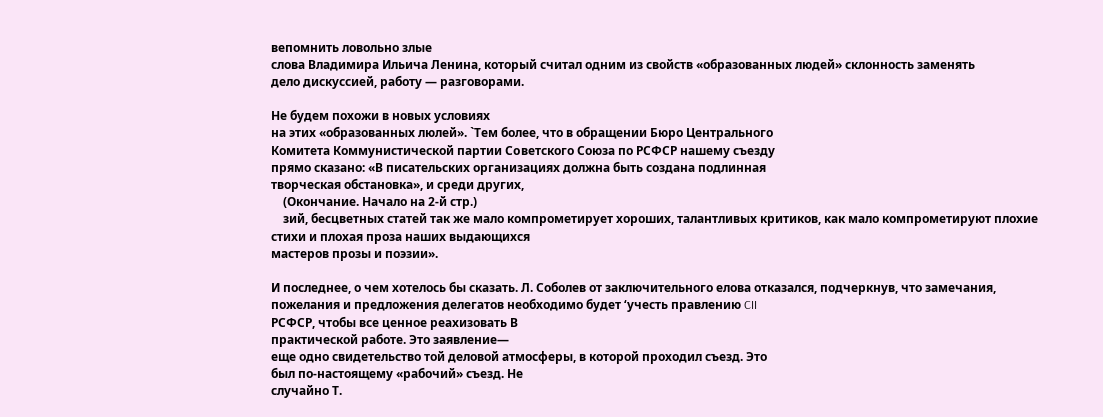вепомнить ловольно злые
слова Владимира Ильича Ленина, который считал одним из свойств «образованных людей» склонность заменять
дело дискуссией, работу — разговорами.

Не будем похожи в новых условиях
на этих «образованных люлей». `Тем более, что в обращении Бюро Центрального
Комитета Коммунистической партии Coветского Союза по РСФСР нашему съезду
прямо сказано: «В писательских организациях должна быть создана подлинная
творческая обстановка», и среди других,
    (Окончание. Начало на 2-й стр.)
    зий, бесцветных статей так же мало компрометирует хороших, талантливых критиков, как мало компрометируют плохие
стихи и плохая проза наших выдающихся
мастеров прозы и поэзии».

И последнее, о чем хотелось бы сказать. Л. Соболев от заключительного елова отказался, подчеркнув, что замечания,
пожелания и предложения делегатов необходимо будет ‘учесть правлению CII
РСФСР, чтобы все ценное реахизовать В
практической работе. Это заявление—
еще одно свидетельство той деловой атмосферы, в которой проходил съезд. Это
был по-настоящему «рабочий» съезд. Не
случайно Т.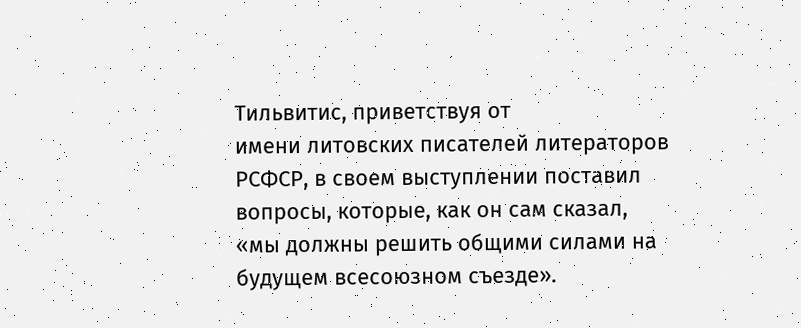Тильвитис, приветствуя от
имени литовских писателей литераторов
РСФСР, в своем выступлении поставил
вопросы, которые, как он сам сказал,
«мы должны решить общими силами на
будущем всесоюзном съезде».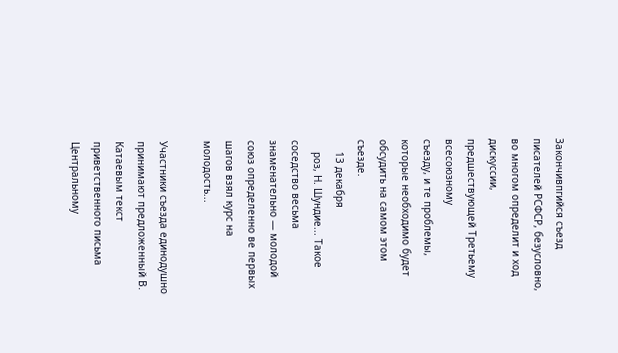Закончивпгийся съезд писателей РСФСР, безусловно, во многом определит и ход дискуссии,
предшествующей Третьему  всесоюзному
съезду, и те проблемы, которые необходимо будет обсудить на самом этом съезде.
    13 декабря
    роз, Н. Шундие... Такое соседство весьма
знаменательно — молодой союз определенно ве первых шагов взял курс на
молодость...

Участники съезда единодушно принимают предложенный В. Катаевым текст
приветственного письма Центральному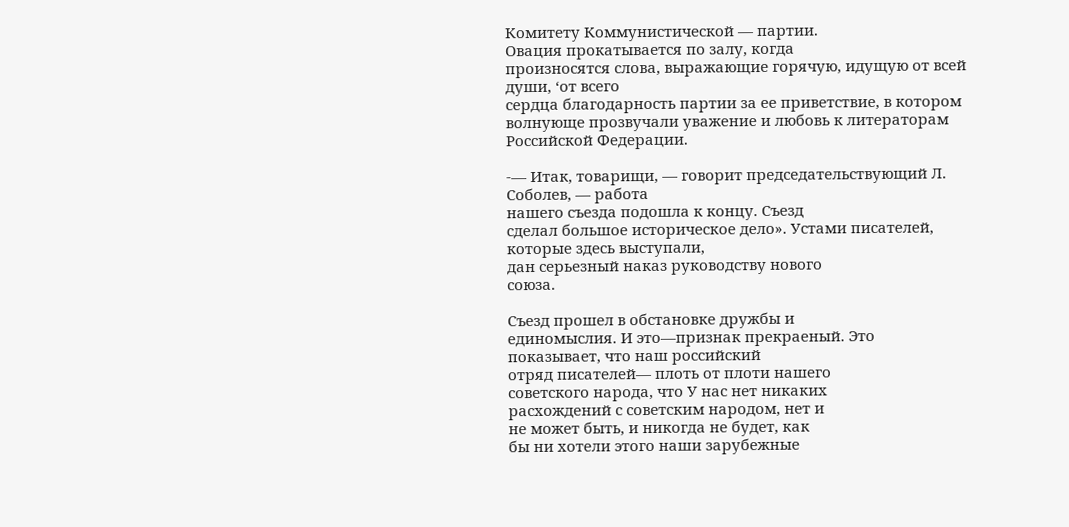Комитету Коммунистической — партии.
Овация прокатывается по залу, когда
произносятся слова, выражающие горячую, идущую от всей души, ‘от всего
сердца благодарность партии за ее приветствие, в котором волнующе прозвучали уважение и любовь к литераторам
Российской Федерации.

-— Итак, товарищи, — говорит председательствующий Л. Соболев, — работа
нашего съезда подошла к концу. Съезд
сделал большое историческое дело». Устами писателей, которые здесь выступали,
дан серьезный наказ руководству нового
союза.

Съезд прошел в обстановке дружбы и
единомыслия. И это—признак прекраеный. Это показывает, что наш российский
отряд писателей— плоть от плоти нашего
советского народа, что У нас нет никаких
расхождений с советским народом, нет и
не может быть, и никогда не будет, как
бы ни хотели этого наши зарубежные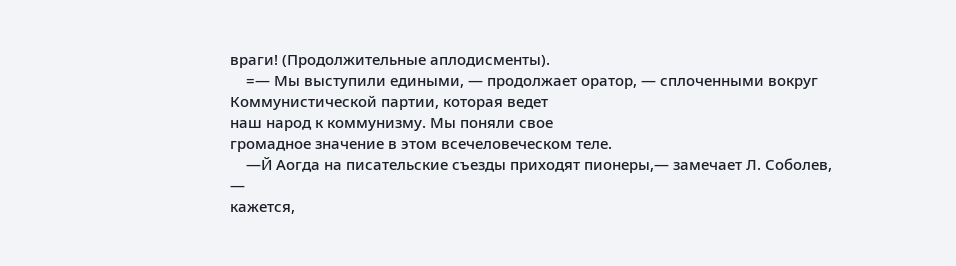враги! (Продолжительные аплодисменты).
    =— Мы выступили едиными, — продолжает оратор, — сплоченными вокруг
Коммунистической партии, которая ведет
наш народ к коммунизму. Мы поняли свое
громадное значение в этом всечеловеческом теле.
    —Й Аогда на писательские съезды приходят пионеры,— замечает Л. Соболев, —
кажется,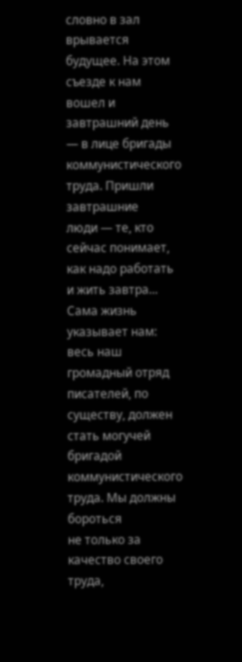словно в зал врывается будущее. На этом съезде к нам вошел и завтрашний день — в лице бригады коммунистического труда. Пришли завтрашние
люди — те, кто сейчас понимает, как надо работать и жить завтра... Сама жизнь
указывает нам: весь наш громадный отряд писателей, по существу, должен
стать могучей бригадой коммунистического труда. Мы должны бороться
не только за качество своего труда,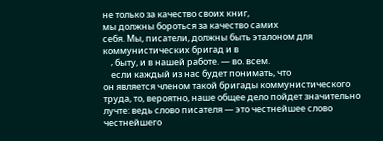не только за качество своих книг,
мы должны бороться за качество самих
себя. Мы, писатели, должны быть эталоном для коммунистических бригад и в
    ‚ быту, и в нашей работе. — во. всем.
    если каждый из нас будет понимать, что
он является членом такой бригады коммунистического труда, то, вероятно, наше общее дело пойдет значительно лучте: ведь слово писателя — это честнейшее слово честнейшего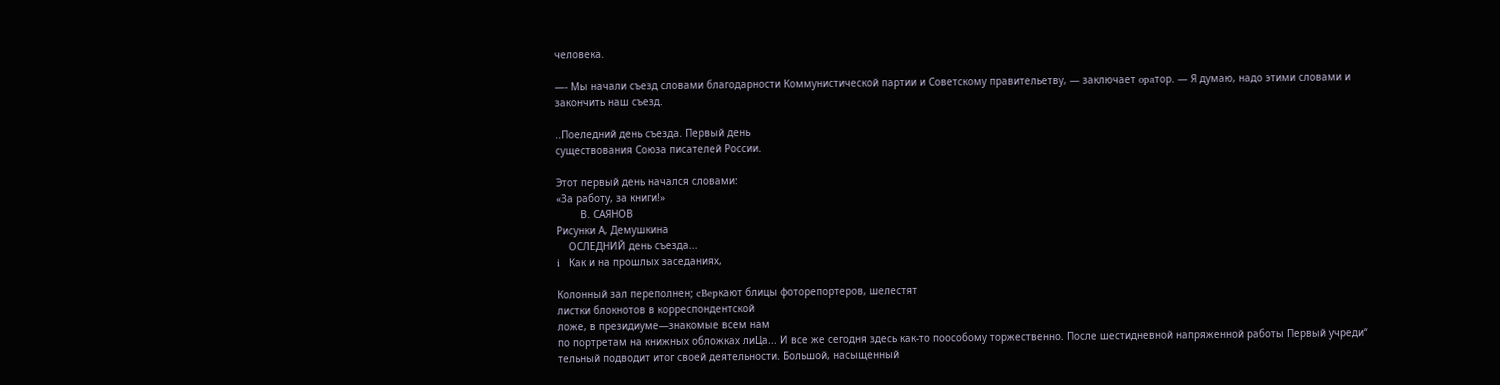человека.

—- Мы начали съезд словами благодарности Коммунистической партии и Советскому правительетву, — заключает opaтор. — Я думаю, надо этими словами и
закончить наш съезд.

..Поеледний день съезда. Первый день
существования Союза писателей России.

Этот первый день начался словами:
«За работу, за книги!»
        В. САЯНОВ
Рисунки А, Демушкина
    ОСЛЕДНИЙ день съезда...
i   Как и на прошлых заседаниях,

Колонный зал переполнен; cBepкают блицы фоторепортеров, шелестят
листки блокнотов в корреспондентской
ложе, в президиуме—знакомые всем нам
по портретам на книжных обложках лиЦа... И все же сегодня здесь как-то поособому торжественно. После шестидневной напряженной работы Первый учреди“
тельный подводит итог своей деятельности. Большой, насыщенный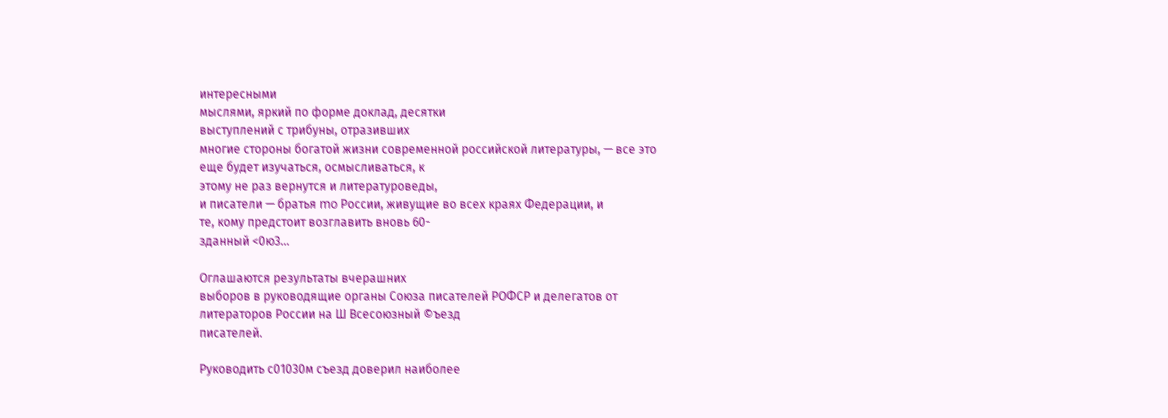интересными
мыслями, яркий по форме доклад, десятки
выступлений с трибуны, отразивших
многие стороны богатой жизни современной российской литературы, — все это
еще будет изучаться, осмысливаться, к
этому не раз вернутся и литературоведы,
и писатели — братья mo России, живущие во всех краях Федерации, и
те, кому предстоит возглавить вновь 60-
зданный <0ю3...

Оглашаются результаты вчерашних
выборов в руководящие органы Союза писателей РОФСР и делегатов от литераторов России на Ш Всесоюзный ©ъезд
писателей.

Руководить с01030м съезд доверил наиболее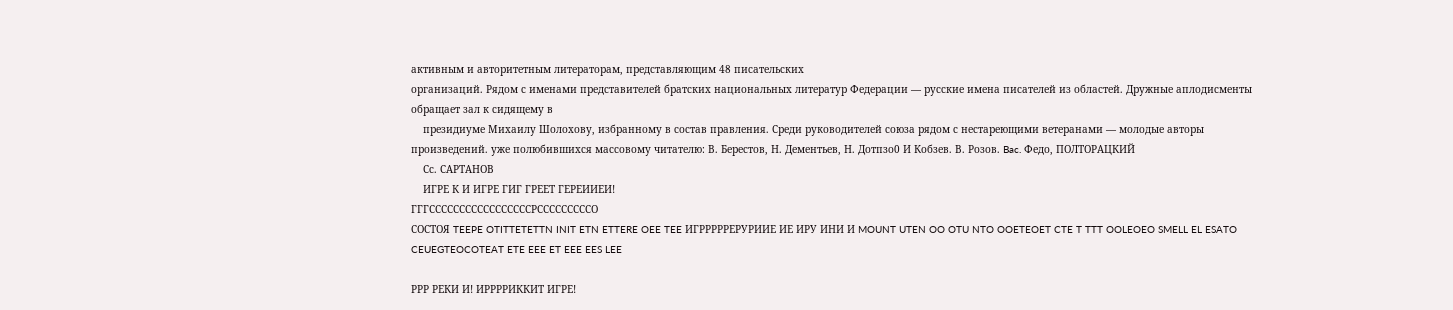активным и авторитетным литераторам, представляющим 48 писательских
организаций. Рядом с именами представителей братских национальных литератур Федерации — русские имена писателей из областей. Дружные аплодисменты обращает зал к сидящему в
    президиуме Михаилу Шолохову, избранному в состав правления. Среди руководителей союза рядом с нестареющими ветеранами — молодые авторы произведений. уже полюбившихся массовому читателю: В. Берестов, Н. Дементьев, Н. Дотпзо0 И Кобзев. В. Розов. Bac. Федо‚ ПОЛТОРАЦКИЙ
    Сс. САРТАНОВ
    ИГРЕ К И ИГРЕ ГИГ ГРЕЕТ ГЕРЕИИЕИ!
ГГГСССССССССССССССССРСССССССССО
СОСТОЯ TEEPE OTITTETETTN INIT ETN ETTERE OEE TEE ИГРРРРРЕРУРИИЕ ИЕ ИРУ ИНИ И MOUNT UTEN OO OTU NTO OOETEOET CTE T TTT OOLEOEO SMELL EL ESATO
CEUEGTEOCOTEAT ETE EEE ET EEE EES LEE

РРР РЕКИ И! ИРРРРИККИТ ИГРЕ!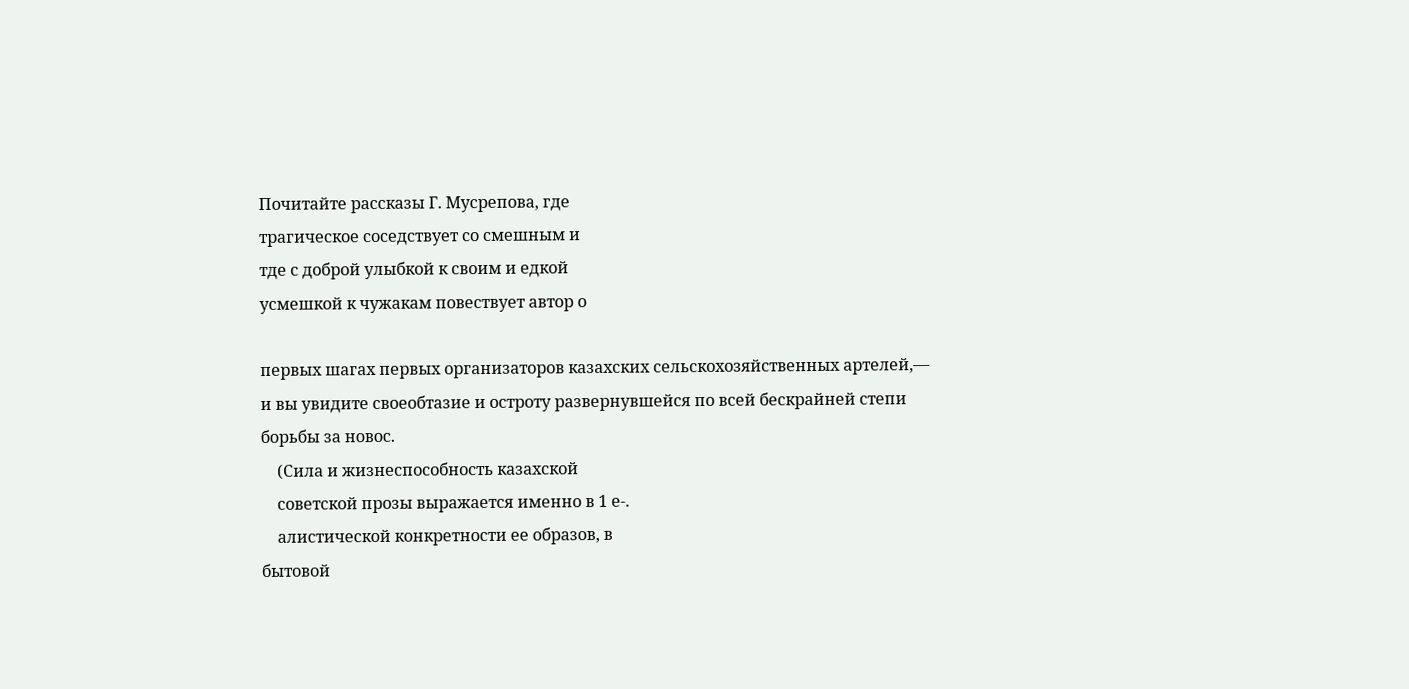Почитайте рассказы Г. Мусрепова, где
трагическое соседствует со смешным и
тде с доброй улыбкой к своим и едкой
усмешкой к чужакам повествует автор о

первых шагах первых организаторов казахских сельскохозяйственных артелей,—
и вы увидите своеобтазие и остроту развернувшейся по всей бескрайней степи
борьбы за новос.
    (Сила и жизнеспособность казахской
    советской прозы выражается именно в 1 е-.
    алистической конкретности ее образов, в
бытовой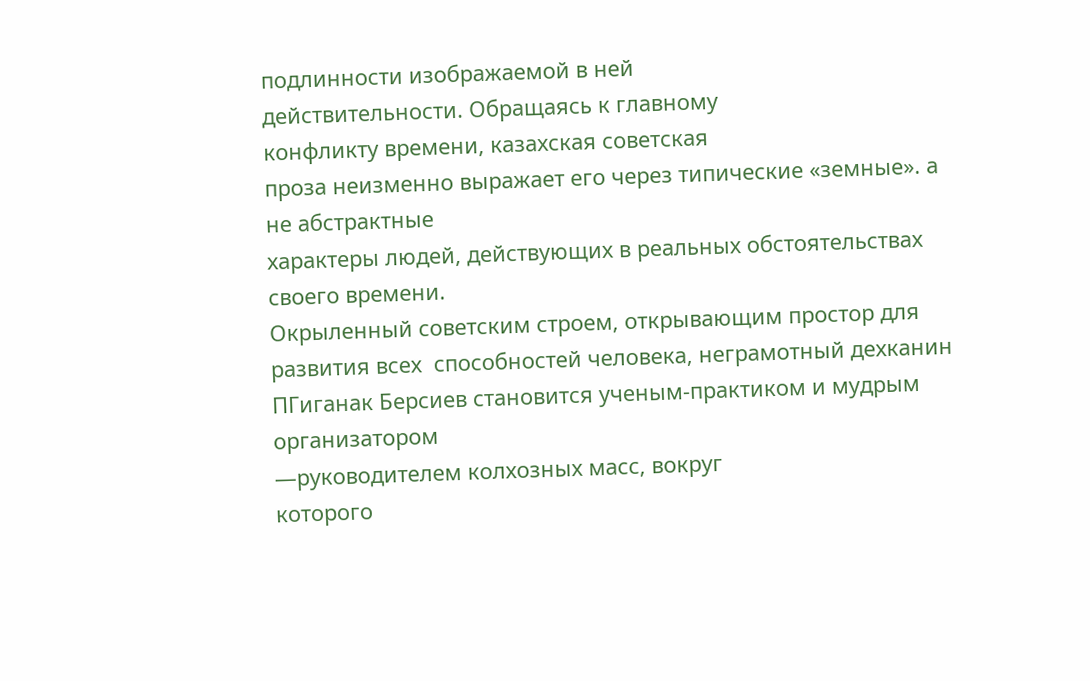подлинности изображаемой в ней
действительности. Обращаясь к главному
конфликту времени, казахская советская
проза неизменно выражает его через типические «земные». а не абстрактные
характеры людей, действующих в реальных обстоятельствах своего времени.
Окрыленный советским строем, открывающим простор для развития всех  способностей человека, неграмотный дехканин ПГиганак Берсиев становится ученым-практиком и мудрым организатором
—руководителем колхозных масс, вокруг
которого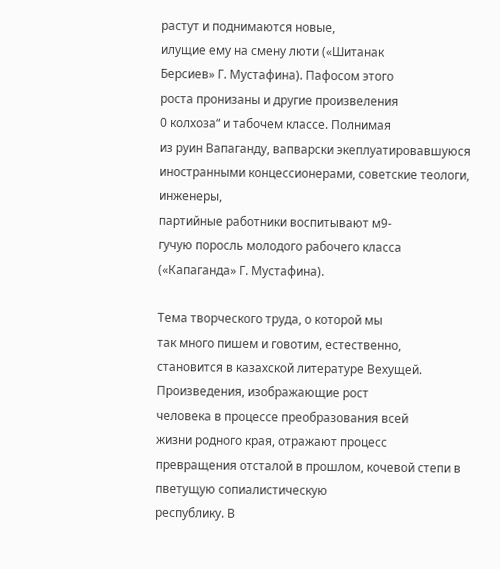растут и поднимаются новые,
илущие ему на смену люти («Шитанак
Берсиев» Г. Мустафина). Пафосом этого
роста пронизаны и другие произвеления
0 колхоза“ и табочем классе. Полнимая
из руин Вапаганду, вапварски экеплуатировавшуюся иностранными концессионерами, советские теологи, инженеры,
партийные работники воспитывают м9-
гучую поросль молодого рабочего класса
(«Капаганда» Г. Мустафина).

Тема творческого труда, о которой мы
так много пишем и говотим, естественно,
становится в казахской литературе Beхущей. Произведения, изображающие рост
человека в процессе преобразования всей
жизни родного края, отражают процесс
превращения отсталой в прошлом, кочевой степи в пветущую сопиалистическую
республику. В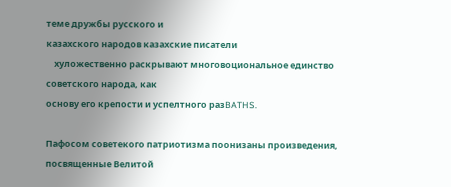теме дружбы русского и
казахского народов казахские писатели
    хуложественно раскрывают многовоциональное единство советского народа, как
основу его крепости и успелтного разBATHS.

Пафосом советекого патриотизма поонизаны произведения, посвященные Велитой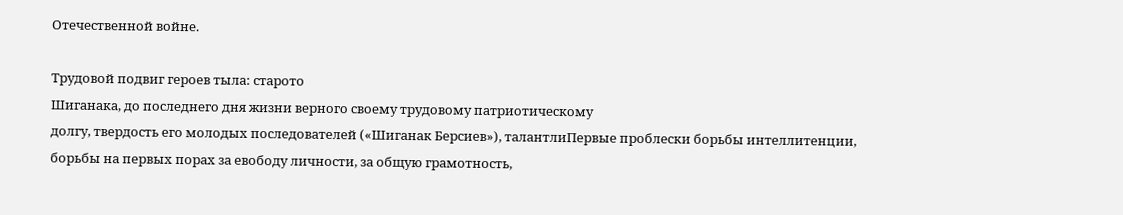Отечественной войне.

Трудовой подвиг героев тыла: старото
Шиганака, до последнего дня жизни верного своему трудовому патриотическому
долгу, твердость его молодых последователей («Шиганак Берсиев»), талантлиПервые проблески борьбы интеллитенции, борьбы на первых порах за евободу личности, за общую грамотность,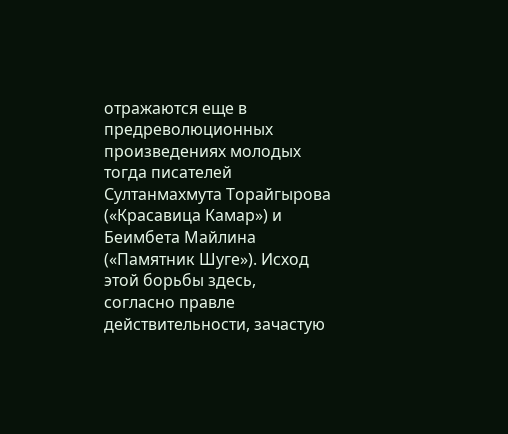отражаются еще в предреволюционных произведениях молодых тогда писателей
Султанмахмута Торайгырова («Красавица Камар») и Беимбета Майлина («Памятник Шуге»). Исход этой борьбы здесь,
согласно правле действительности, зачастую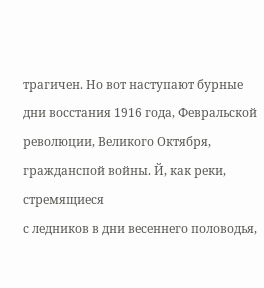трагичен. Но вот наступают бурные
дни восстания 1916 года, Февральской
революции, Великого Октября, гражданспой войны. Й, как реки, стремящиеся
с ледников в дни весеннего половодья,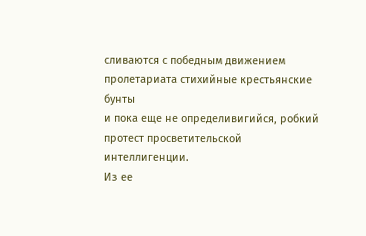сливаются с победным движением пролетариата стихийные крестьянские бунты
и пока еще не определивигийся, робкий
протест просветительской интеллигенции.
Из ее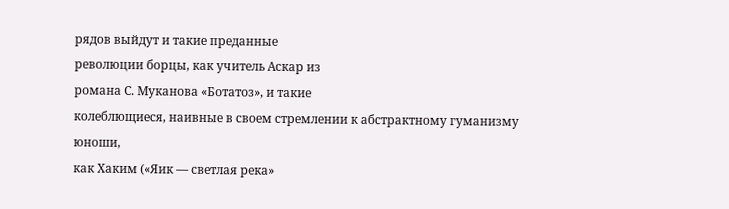рядов выйдут и такие преданные
революции борцы, как учитель Аскар из
романа С. Муканова «Ботатоз», и такие
колеблющиеся, наивные в своем стремлении к абстрактному гуманизму юноши,
как Хаким («Яик — светлая река»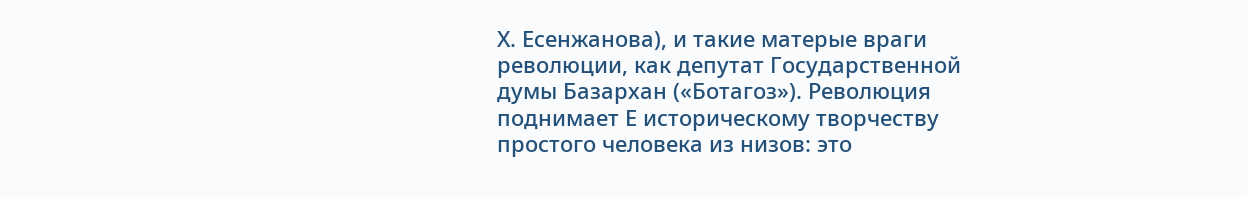Х. Есенжанова), и такие матерые враги
революции, как депутат Государственной
думы Базархан («Ботагоз»). Революция
поднимает Е историческому творчеству
простого человека из низов: это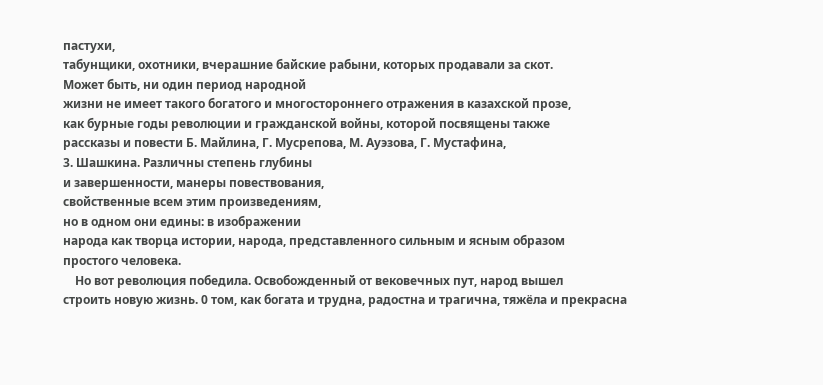пастухи,
табунщики, охотники, вчерашние байские рабыни, которых продавали за скот.
Может быть, ни один период народной
жизни не имеет такого богатого и многостороннего отражения в казахской прозе,
как бурные годы революции и гражданской войны, которой посвящены также
рассказы и повести Б. Майлина, Г. Мусрепова, М. Ауэзова, Г. Мустафина,
3. Шашкина. Различны степень глубины
и завершенности, манеры повествования,
свойственные всем этим произведениям,
но в одном они едины: в изображении
народа как творца истории, народа, представленного сильным и ясным образом
простого человека.
    Но вот революция победила. Освобожденный от вековечных пут, народ вышел
строить новую жизнь. 0 том, как богата и трудна, радостна и трагична, тяжёла и прекрасна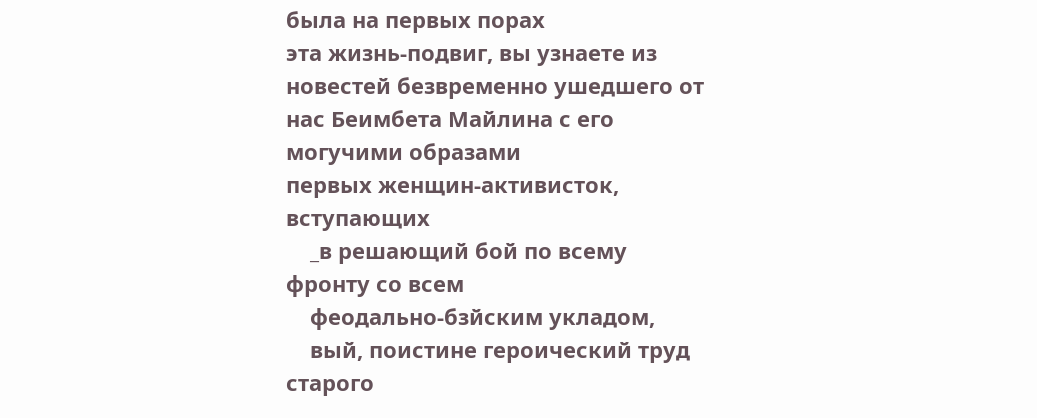была на первых порах
эта жизнь-подвиг, вы узнаете из новестей безвременно ушедшего от нас Беимбета Майлина с его могучими образами
первых женщин-активисток, вступающих
    _в решающий бой по всему фронту со всем
    феодально-бзйским укладом,
    вый, поистине героический труд старого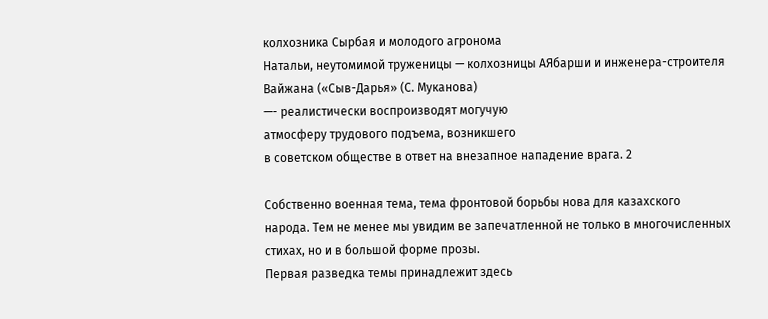колхозника Сырбая и молодого агронома
Натальи, неутомимой труженицы — колхозницы АЯбарши и инженера-строителя
Вайжана («Сыв-Дарья» (С. Муканова)
—- реалистически воспроизводят могучую
атмосферу трудового подъема, возникшего
в советском обществе в ответ на внезапное нападение врага. 2

Собственно военная тема, тема фронтовой борьбы нова для казахского
народа. Тем не менее мы увидим ве запечатленной не только в многочисленных
стихах, но и в большой форме прозы.
Первая разведка темы принадлежит здесь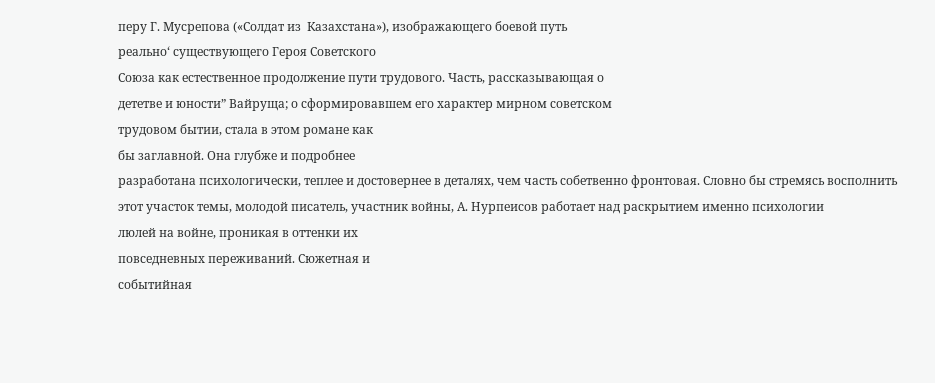перу Г. Мусрепова («Солдат из  Казахстана»), изображающего боевой путь
реально‘ существующего Героя Советского
Союза как естественное продолжение пути трудового. Часть, рассказывающая о
дететве и юности” Вайруща; о сформировавшем его характер мирном советском
трудовом бытии, стала в этом романе как
бы заглавной. Она глубже и подробнее
разработана психологически, теплее и достовернее в деталях, чем часть собетвенно фронтовая. Словно бы стремясь восполнить этот участок темы, молодой писатель, участник войны, А. Нурпеисов работает над раскрытием именно психологии
люлей на войне, проникая в оттенки их
повседневных переживаний. Сюжетная и
событийная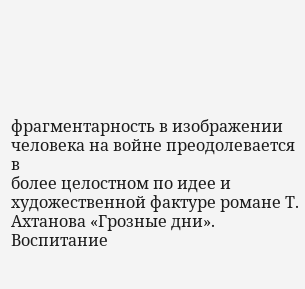фрагментарность в изображении человека на войне преодолевается в
более целостном по идее и художественной фактуре романе Т. Ахтанова «Грозные дни». Воспитание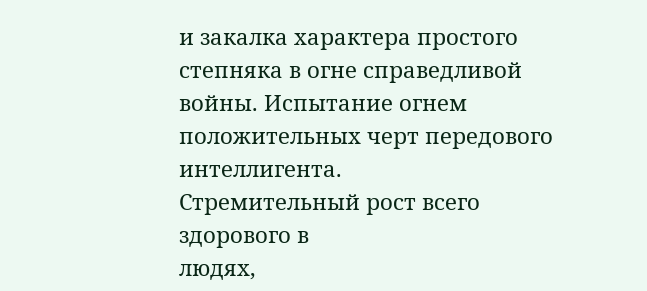и закалка характера простого степняка в огне справедливой войны. Испытание огнем положительных черт передового интеллигента.
Стремительный рост всего здорового в
людях,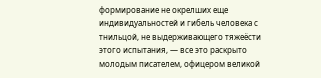формирование не окрелших еще
индивидуальностей и гибель человека с
тнильцой, не выдерживающего тяжеёсти
этого испытания, — все это раскрыто
молодым писателем, офицером великой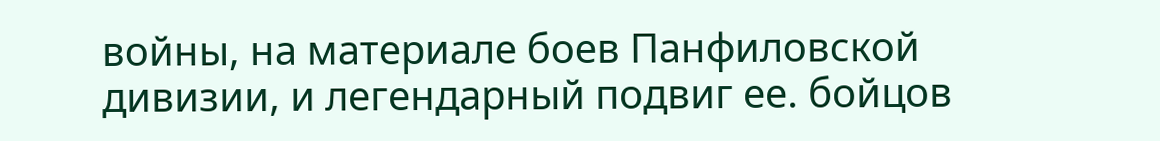войны, на материале боев Панфиловской
дивизии, и легендарный подвиг ее. бойцов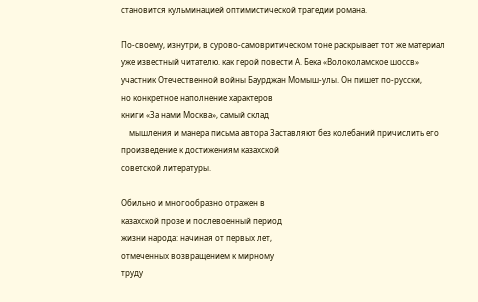становится кульминацией оптимистической трагедии романа.

По-своему, изнутри, в сурово-самовритическом тоне раскрывает тот же материал уже известный читателю. как герой повести А. Бека «Волоколамское шоссв» участник Отечественной войны Баурджан Момыш-улы. Он пишет по-русски,
но конкретное наполнение характеров
книги «За нами Москва», самый склад
    мышления и манера письма автора 3аставляют без колебаний причислить его
произведение к достижениям казахской
советской литературы.

Обильно и многообразно отражен в
казахской прозе и послевоенный период
жизни народа: начиная от первых лет,
отмеченных возвращением к мирному
труду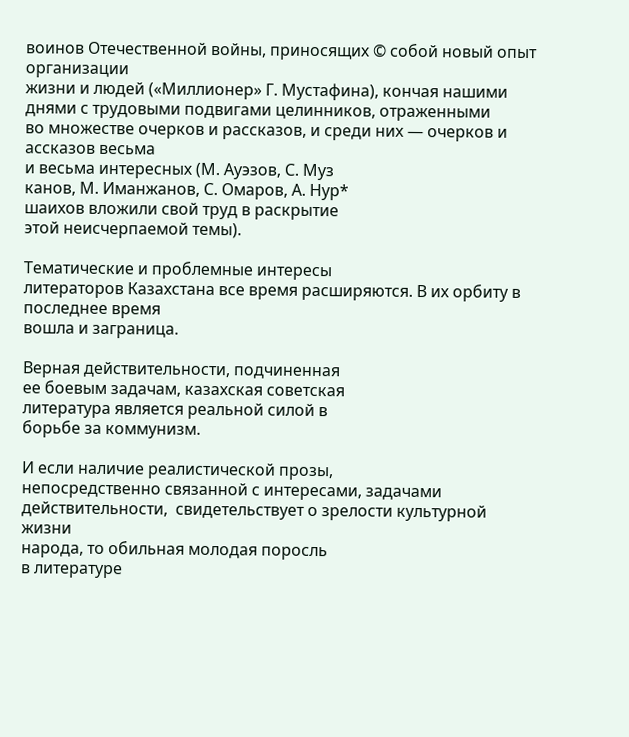воинов Отечественной войны, приносящих © собой новый опыт организации
жизни и людей («Миллионер» Г. Мустафина), кончая нашими днями с трудовыми подвигами целинников, отраженными
во множестве очерков и рассказов, и среди них — очерков и ассказов весьма
и весьма интересных (М. Ауэзов, С. Муз
канов, М. Иманжанов, С. Омаров, А. Нур*
шаихов вложили свой труд в раскрытие
этой неисчерпаемой темы).

Тематические и проблемные интересы
литераторов Казахстана все время расширяются. В их орбиту в последнее время
вошла и заграница.

Верная действительности, подчиненная
ее боевым задачам, казахская советская
литература является реальной силой в
борьбе за коммунизм.

И если наличие реалистической прозы,
непосредственно связанной с интересами, задачами действительности,  свидетельствует о зрелости культурной жизни
народа, то обильная молодая поросль
в литературе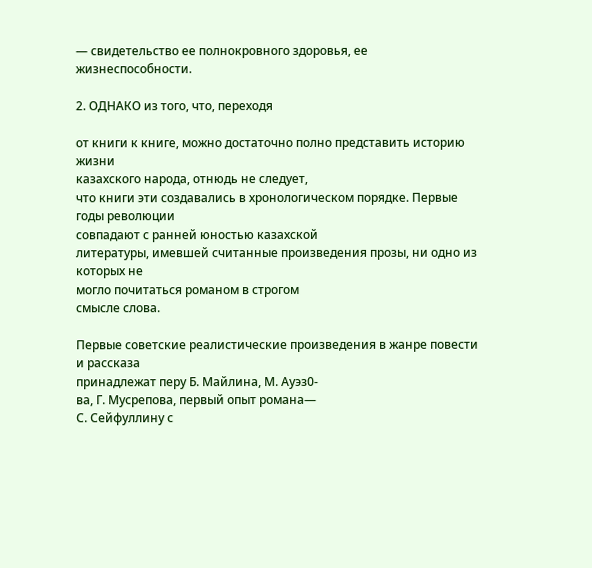— свидетельство ее полнокровного здоровья, ее жизнеспособности.

2. ОДНАКО из того, что, переходя

от книги к книге, можно достаточно полно представить историю жизни
казахского народа, отнюдь не следует,
что книги эти создавались в хронологическом порядке. Первые годы революции
совпадают с ранней юностью казахской
литературы, имевшей считанные произведения прозы, ни одно из которых не
могло почитаться романом в строгом
смысле слова.

Первые советские реалистические произведения в жанре повести и рассказа
принадлежат перу Б. Майлина, М. Ауэз0-
ва, Г. Мусрепова, первый опыт романа—
С. Сейфуллину с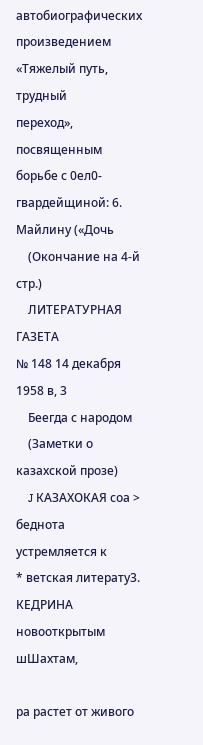автобиографических
произведением «Тяжелый путь, трудный
переход», посвященным борьбе с 0ел0-
гвардейщиной: 6. Майлину («Дочь
    (Окончание на 4-й стр.)
    ЛИТЕРАТУРНАЯ ГАЗЕТА
№ 148 14 декабря 1958 в, 3
    Беегда с народом
    (Заметки о казахской прозе)
    J КАЗАХОКАЯ coа > беднота устремляется к
* ветская литерату3. КЕДРИНА новооткрытым  шШахтам,

ра растет от живого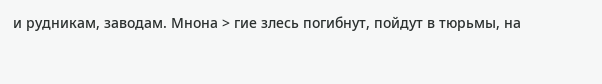и рудникам, заводам. Мнона > гие злесь погибнут, пойдут в тюрьмы, на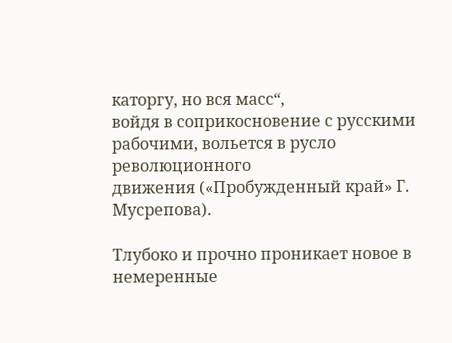каторгу, но вся масс“,
войдя в соприкосновение с русскими рабочими, вольется в русло революционного
движения («Пробужденный край» Г. Мусрепова).

Тлубоко и прочно проникает новое в
немеренные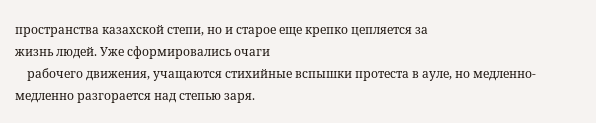пространства казахской степи, но и старое еще крепко цепляется за
жизнь людей. Уже сформировались очаги
    рабочего движения, учащаются стихийные вспышки протеста в ауле, но медленно-медленно разгорается над степью заря.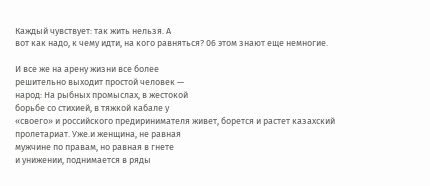Каждый чувствует: так жить нельзя. А
вот как надо, к чему идти, на кого равняться? 06 этом знают еще немногие.

И все же на арену жизни все более
решительно выходит простой человек —
народ: На рыбных промыслах, в жестокой
борьбе со стихией, в тяжкой кабале у
«своего» и российского предиринимателя живет, борется и растет казахский
пролетариат. Уже.и женщина, не равная
мужчине по правам, но равная в гнете
и унижении, поднимается в ряды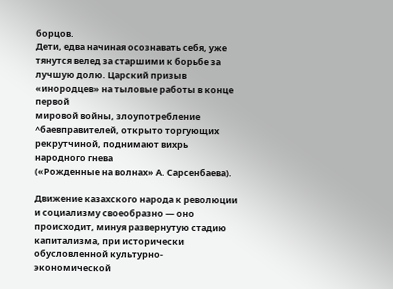борцов.
Дети, едва начиная осознавать себя, уже
тянутся велед за старшими к борьбе за
лучшую долю. Царский призыв «инородцев» на тыловые работы в конце первой
мировой войны, злоупотребление ^баевправителей, открыто торгующих рекрутчиной, поднимают вихрь народного гнева
(«Рожденные на волнах» А. Сарсенбаева).

Движение казахского народа к революции и социализму своеобразно — оно
происходит, минуя развернутую стадию
капитализма, при исторически  обусловленной культурно-экономической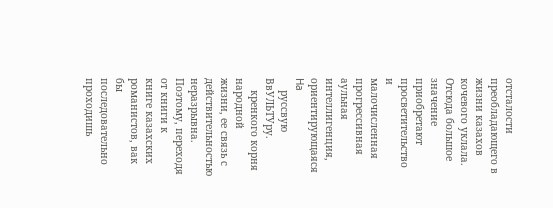отсталости преобладающего в жизни казахов
кочевого уклала. Отсюда большое значение приобретают  просветительство и
малочисленная прогрессивная аульная
интеллигенция,  ориентирующаяся Ha
    руссвую ВвУЛЬТУру.
    кренкого корня народной
жизни, ее связь с действительностью неразрывна. Поэтому, переходя от книги к
книге казахских романистов, вак бы последовательно проходишь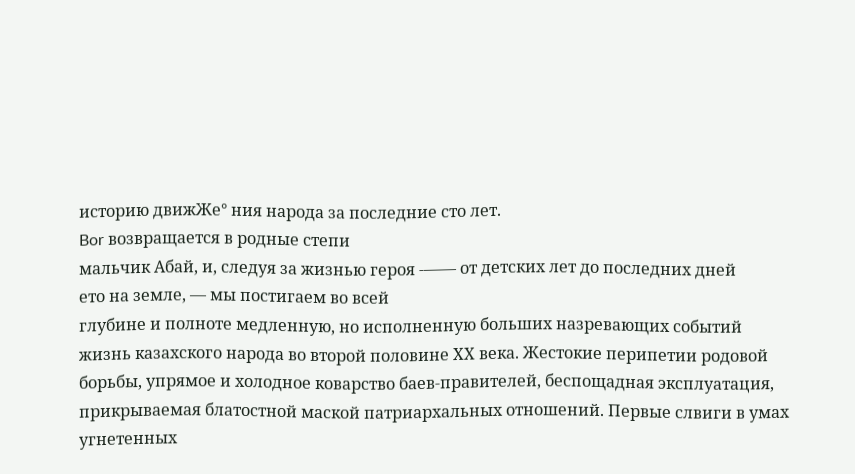историю движЖе° ния народа за последние сто лет.
Bor возвращается в родные степи
мальчик Абай, и, следуя за жизнью героя -—— от детских лет до последних дней
ето на земле, — мы постигаем во всей
глубине и полноте медленную, но исполненную больших назревающих событий
жизнь казахского народа во второй половине ХХ века. Жестокие перипетии родовой борьбы, упрямое и холодное коварство баев-правителей, беспощадная эксплуатация, прикрываемая блатостной маской патриархальных отношений. Первые слвиги в умах угнетенных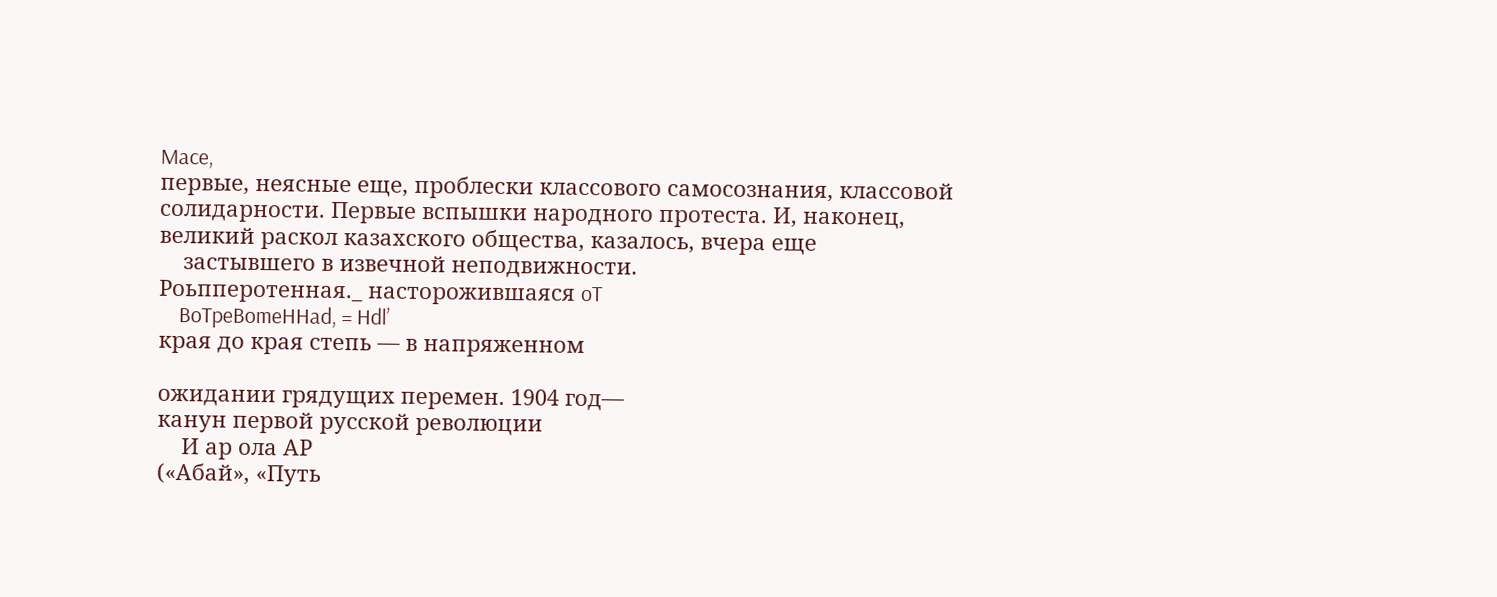Mace,
первые, неясные еще, проблески классового самосознания, классовой солидарности. Первые вспышки народного протеста. И, наконец, великий раскол казахского общества, казалось, вчера еще
    застывшего в извечной неподвижности.
Роьпперотенная._ насторожившаяся oT
    BoTpeBomeHHad, = Hdl’
края до края степь — в напряженном

ожидании грядущих перемен. 1904 год—
канун первой русской революции
    И ар ола АР
(«Абай», «Путь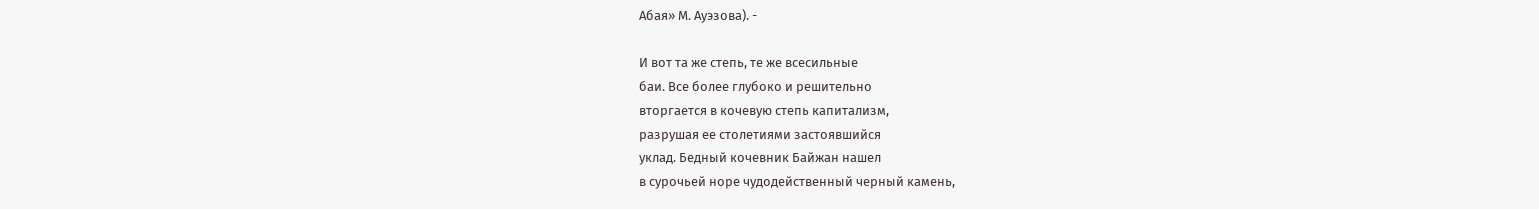Абая» М. Ауэзова). -

И вот та же степь, те же всесильные
баи. Все более глубоко и решительно
вторгается в кочевую степь капитализм,
разрушая ее столетиями застоявшийся
уклад. Бедный кочевник Байжан нашел
в сурочьей норе чудодейственный черный камень,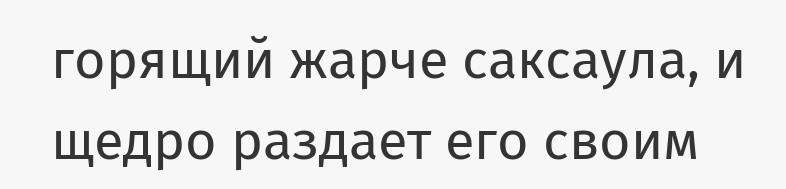горящий жарче саксаула, и
щедро раздает его своим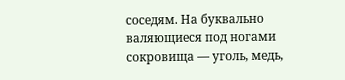соседям. На буквально валяющиеся под ногами сокровища — уголь, медь,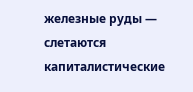железные руды —
слетаются капиталистические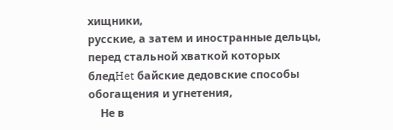хищники,
русские, а затем и иностранные дельцы,
перед стальной хваткой которых бледHet байские дедовские способы обогащения и угнетения,
    Не в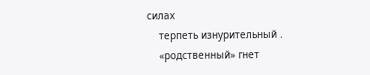силах
    терпеть изнурительный .
    «родственный» гнет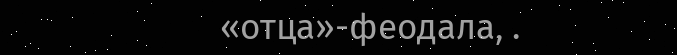«отца»-феодала, .